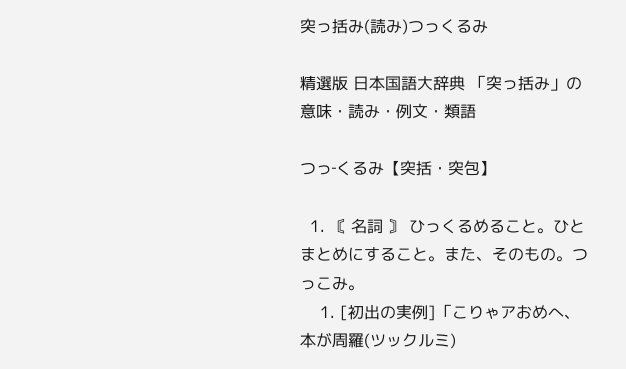突っ括み(読み)つっくるみ

精選版 日本国語大辞典 「突っ括み」の意味・読み・例文・類語

つっ‐くるみ【突括・突包】

  1. 〘 名詞 〙 ひっくるめること。ひとまとめにすること。また、そのもの。つっこみ。
    1. [初出の実例]「こりゃアおめへ、本が周羅(ツックルミ)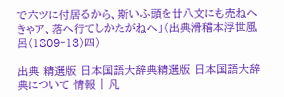で六ツに付居るから、斯いふ頭を廿八文にも売ねへきゃア、落へ行てしかたがねへ」(出典滑稽本浮世風呂(1809‐13)四)

出典 精選版 日本国語大辞典精選版 日本国語大辞典について 情報 | 凡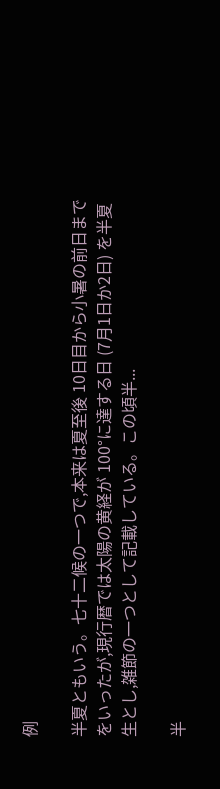例

半夏ともいう。七十二候の一つで,本来は夏至後 10日目から小暑の前日までをいったが,現行暦では太陽の黄経が 100°に達する日 (7月1日か2日) を半夏生とし,雑節の一つとして記載している。この頃半...

半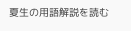夏生の用語解説を読む